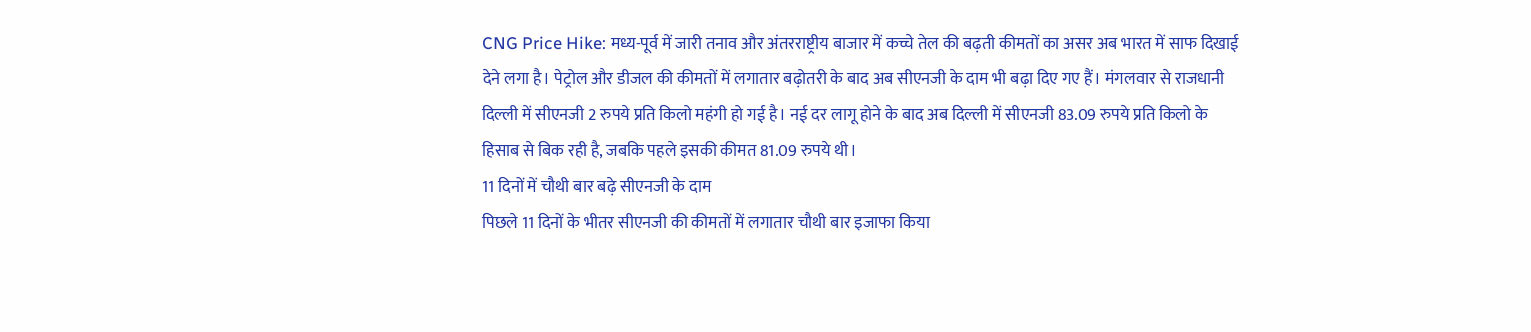CNG Price Hike: मध्य-पूर्व में जारी तनाव और अंतरराष्ट्रीय बाजार में कच्चे तेल की बढ़ती कीमतों का असर अब भारत में साफ दिखाई देने लगा है। पेट्रोल और डीजल की कीमतों में लगातार बढ़ोतरी के बाद अब सीएनजी के दाम भी बढ़ा दिए गए हैं। मंगलवार से राजधानी दिल्ली में सीएनजी 2 रुपये प्रति किलो महंगी हो गई है। नई दर लागू होने के बाद अब दिल्ली में सीएनजी 83.09 रुपये प्रति किलो के हिसाब से बिक रही है, जबकि पहले इसकी कीमत 81.09 रुपये थी।
11 दिनों में चौथी बार बढ़े सीएनजी के दाम
पिछले 11 दिनों के भीतर सीएनजी की कीमतों में लगातार चौथी बार इजाफा किया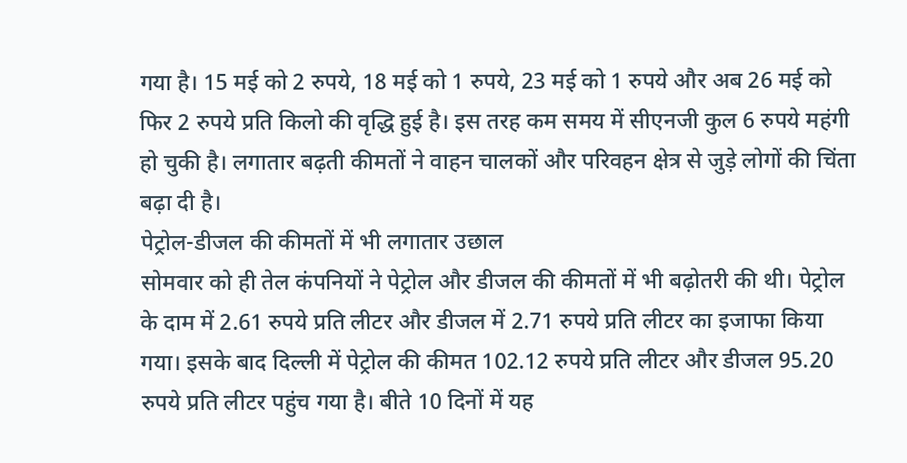गया है। 15 मई को 2 रुपये, 18 मई को 1 रुपये, 23 मई को 1 रुपये और अब 26 मई को फिर 2 रुपये प्रति किलो की वृद्धि हुई है। इस तरह कम समय में सीएनजी कुल 6 रुपये महंगी हो चुकी है। लगातार बढ़ती कीमतों ने वाहन चालकों और परिवहन क्षेत्र से जुड़े लोगों की चिंता बढ़ा दी है।
पेट्रोल-डीजल की कीमतों में भी लगातार उछाल
सोमवार को ही तेल कंपनियों ने पेट्रोल और डीजल की कीमतों में भी बढ़ोतरी की थी। पेट्रोल के दाम में 2.61 रुपये प्रति लीटर और डीजल में 2.71 रुपये प्रति लीटर का इजाफा किया गया। इसके बाद दिल्ली में पेट्रोल की कीमत 102.12 रुपये प्रति लीटर और डीजल 95.20 रुपये प्रति लीटर पहुंच गया है। बीते 10 दिनों में यह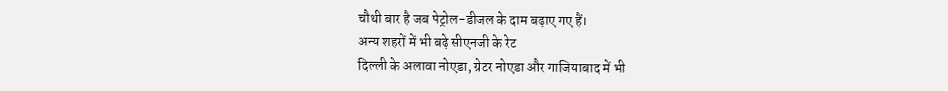चौथी बार है जब पेट्रोल-डीजल के दाम बढ़ाए गए हैं।
अन्य शहरों में भी बढ़े सीएनजी के रेट
दिल्ली के अलावा नोएडा, ग्रेटर नोएडा और गाजियाबाद में भी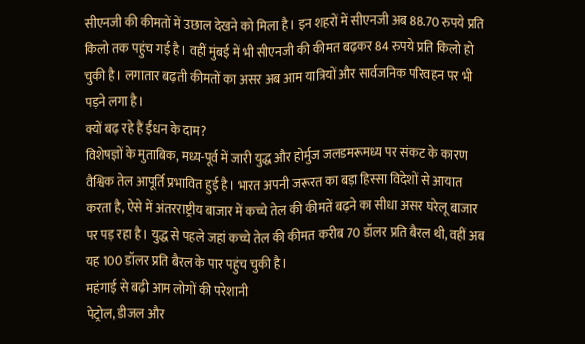सीएनजी की कीमतों में उछाल देखने को मिला है। इन शहरों में सीएनजी अब 88.70 रुपये प्रति किलो तक पहुंच गई है। वहीं मुंबई में भी सीएनजी की कीमत बढ़कर 84 रुपये प्रति किलो हो चुकी है। लगातार बढ़ती कीमतों का असर अब आम यात्रियों और सार्वजनिक परिवहन पर भी पड़ने लगा है।
क्यों बढ़ रहे हैं ईंधन के दाम?
विशेषज्ञों के मुताबिक, मध्य-पूर्व में जारी युद्ध और होर्मुज जलडमरूमध्य पर संकट के कारण वैश्विक तेल आपूर्ति प्रभावित हुई है। भारत अपनी जरूरत का बड़ा हिस्सा विदेशों से आयात करता है, ऐसे में अंतरराष्ट्रीय बाजार में कच्चे तेल की कीमतें बढ़ने का सीधा असर घरेलू बाजार पर पड़ रहा है। युद्ध से पहले जहां कच्चे तेल की कीमत करीब 70 डॉलर प्रति बैरल थी, वहीं अब यह 100 डॉलर प्रति बैरल के पार पहुंच चुकी है।
महंगाई से बढ़ी आम लोगों की परेशानी
पेट्रोल, डीजल और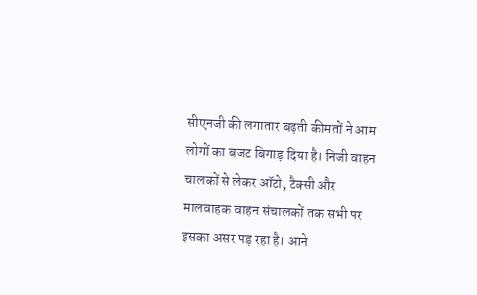सीएनजी की लगातार बढ़ती कीमतों ने आम लोगों का बजट बिगाड़ दिया है। निजी वाहन चालकों से लेकर ऑटो, टैक्सी और मालवाहक वाहन संचालकों तक सभी पर इसका असर पड़ रहा है। आने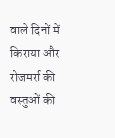वाले दिनों में किराया और रोजमर्रा की वस्तुओं की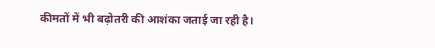कीमतों में भी बढ़ोतरी की आशंका जताई जा रही है।